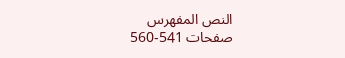النص المفهرس
صفحات 541-560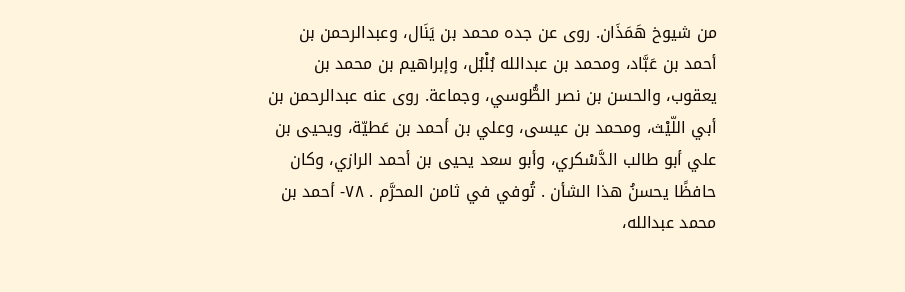من شيوخ هَمَذَان. روى عن جده محمد بن يَنَال، وعبدالرحمن بن أحمد بن عَبَّاد، ومحمد بن عبدالله بُلْبُل، وإبراهيم بن محمد بن يعقوب، والحسن بن نصر الطُّوسي، وجماعة. روى عنه عبدالرحمن بن أبي اللّيْث، ومحمد بن عيسى، وعلي بن أحمد بن عَطيّة، ويحيى بن علي أبو طالب الدَّسْكري، وأبو سعد يحيى بن أحمد الرازي، وكان حافظًا يحسنُ هذا الشأن . تُوفي في ثامن المحرَّم . ٧٨- أحمد بن محمد عبدالله،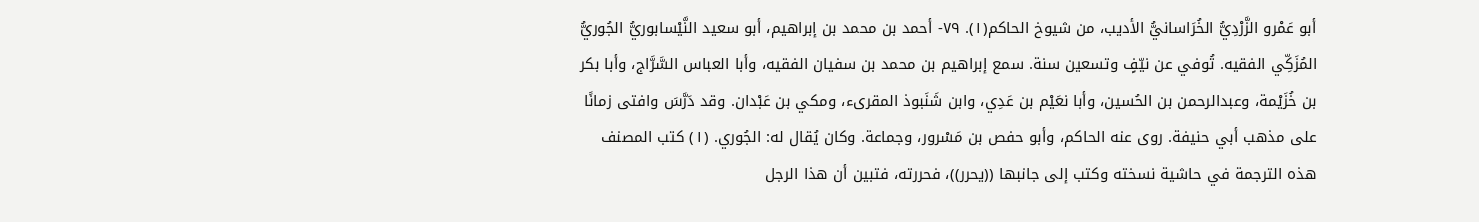أبو عَمْرو الزَّرْدِيُّ الخُرَاسانيُّ الأديب، من شيوخ الحاكم(١). ٧٩- أحمد بن محمد بن إبراهيم، أبو سعيد النَّيْسابوريُّ الجُوريُّ المُزَكِّي الفقیه. تُوفي عن نيّفٍ وتسعين سنة. سمع إبراهيم بن محمد بن سفيان الفقيه، وأبا العباس السَّرَّاج، وأبا بكر بن خُزَيْمة، وعبدالرحمن بن الحُسين، وأبا نعَيْم بن عَدِي، وابن شَنَبوذ المقرىء، ومكي بن عَبْدان. وقد دَرَّسَ وافتى زمانًا على مذهب أبي حنيفة. روى عنه الحاكم، وأبو حفص بن مَسْرور، وجماعة. وكان يُقال له: الجُوري. (١) كتب المصنف هذه الترجمة في حاشية نسخته وكتب إلى جانبها ((يحرر))، فحررته، فتبين أن هذا الرجل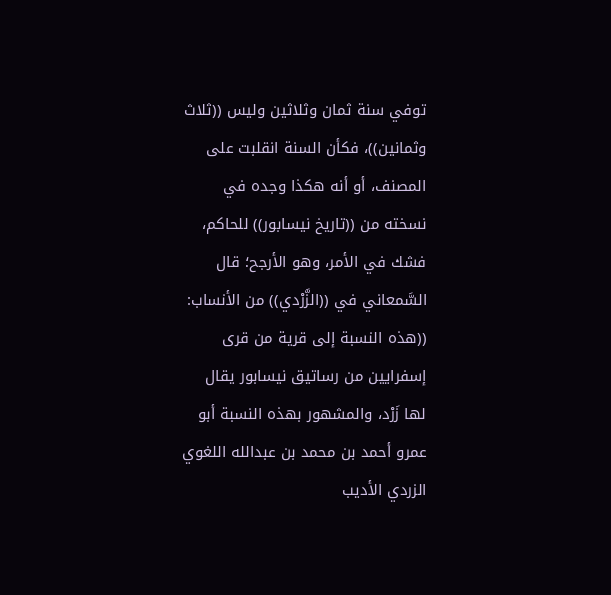توفي سنة ثمان وثلاثين وليس ((ثلاث وثمانين))، فكأن السنة انقلبت على المصنف، أو أنه هكذا وجده في نسخته من ((تاريخ نيسابور)) للحاكم، فشك في الأمر، وهو الأرجح؛ قال السَّمعاني في ((الزَّرْدي)) من الأنساب: ((هذه النسبة إلى قرية من قرى إسفرايين من رساتيق نيسابور يقال لها زَرْد، والمشهور بهذه النسبة أبو عمرو أحمد بن محمد بن عبدالله اللغوي الزردي الأديب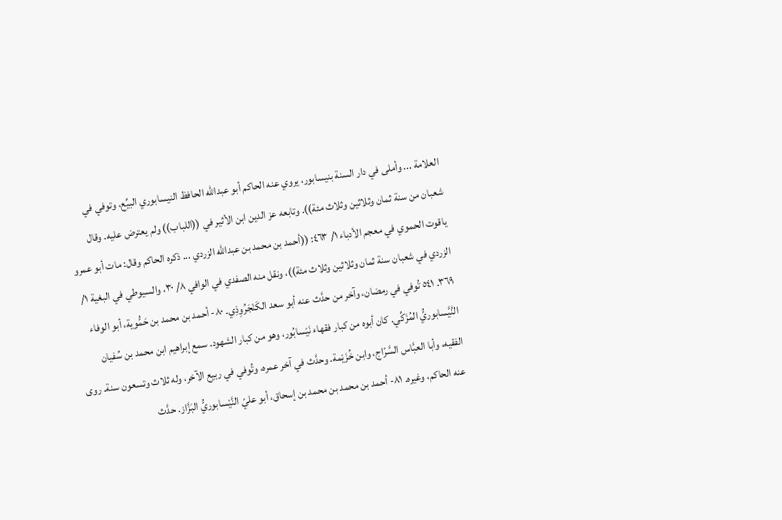العلامة ... وأملى في دار السنة بنيسابور، يروي عنه الحاكم أبو عبدالله الحافظ النيسابوري البيِّع، وتوفي في شعبان من سنة ثمان وثلاثين وثلاث مئة)). وتابعه عز الدين ابن الأثير في ((اللباب)) ولم يعترض عليه. وقال ياقوت الحموي في معجم الأدباء ١/ ٤٦٣: ((أحمد بن محمد بن عبدالله الزردي ... ذكره الحاكم وقال: مات أبو عمرو الزردي في شعبان سنة ثمان وثلاثين وثلاث مئة))، ونقل منه الصفدي في الوافي ٨/ ٣٠، والسيوطي في البغية ١/ ٣٦٩. ٥٤١ تُوفي في رمضان، وآخر من حدَّث عنه أبو سعد الكَنْجَرُوِذِي. ٨٠- أحمد بن محمد بن حَمُّوية، أبو الوفاء النَّيَّسابوريُّ المُزَكِّي. كان أبوه من كبار فقهاء نَيْسابُور، وهو من كبار الشهود. سمع إبراهيم ابن محمد بن سُفيان الفقيه، وأبا العبَّاس السَّرّاج، وابن خُزَيْمة. وحدَّث في آخر عمره، وتُوفي في ربيع الآخر، وله ثلاث وتسعون سنة. روی عنه الحاکم، وغيره. ٨١- أحمد بن محمد بن محمد بن إسحاق، أبو عليّ النَّيْسابوريُّ البَزَّاز. حدَّث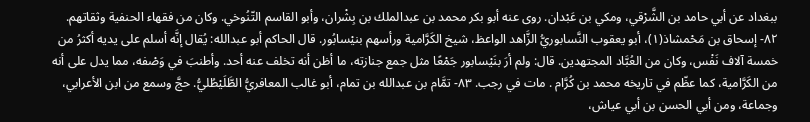ببغداد عن أبي حامد بن الشَّرْقي، ومكي بن عَبْدان. روى عنه أبو بكر محمد بن عبدالملك بن بِشْران، وأبو القاسم التّنُوخي. وكان من فقهاء الحنفية وثقاتهم. ٨٢- إسحاق بن مَحْمشاذ(١)، أبو يعقوب النَّسابوريُّ الزَّاهد الواعظ، شيخ الكَرَّامية ورأسهم بنیْسابُور. قال الحاكم أبو عبدالله: يُقال إنَّه أسلم على يديه أكثرُ من خمسة آلاف نَفْس، وكان من العُبَّاد المجتهدين. قال: ولم أرَ بنَيْسابور جَمْعًا مثل جمع جنازته، ما أظن أنه تخلف عنه أحد. وأطنبَ في وَصْفه، مما يدل على أنه من الكَرَّامية، كما عظّم في تاريخه محمد بن کُرَّام . مات في رجب. ٨٣- تمَّام بن عبدالله بن تمام، أبو غالب المعافريُّ الطَّلَيْطُليُّ. حجَّ وسمع من ابن الأعرابي، وجماعة، ومن أبي الحسن بن أبي عياش،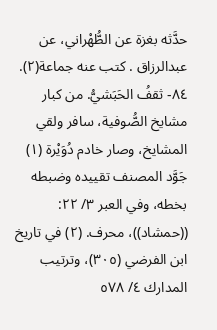حدَّثه بغزة عن الطُّهْراني، عن عبدالرزاق . کتب عنه جماعة(٢). ٨٤- ثقفُ الحَبَشيُّ. من كبار مشايخ الصُّوفية، سافر ولقي المشايخ، وصار خادم دُوَيْرة (١) جَوَّد المصنف تقييده وضبطه بخطه، وفي العبر ٣/ ٢٢: ((حمشاد))، محرف. (٢) في تاريخ ابن الفرضي (٣٠٥)، وترتيب المدارك ٤/ ٥٧٨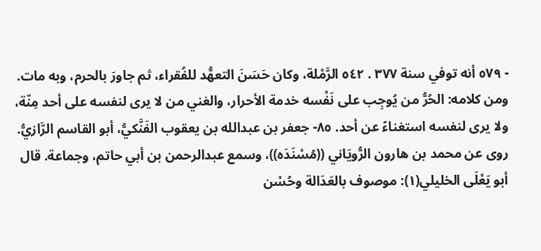- ٥٧٩ أنه توفي سنة ٣٧٧ . ٥٤٢ الرَّمْلة، وكان حَسَنَ التعهُّد للفُقراء، ثم جاورَ بالحرم، وبه مات. ومن كلامه: الحُرُّ من يُوجِب على نَفْسه خدمة الأحرار، والغني من لا يرى لنفسه على أحد مِنّة، ولا يرى لنفسه استغناءً عن أحد. ٨٥- جعفر بن عبدالله بن يعقوب الفَنَّكيُّ، أبو القاسم الرَّازيُّ. روى عن محمد بن هارون الرُّويَاني ((مُسْنَدَه))، وسمع عبدالرحمن بن أبي حاتم، وجماعة. قال أبو يَعْلَى الخليلي(١): موصوف بالعَدَالة وحُسْن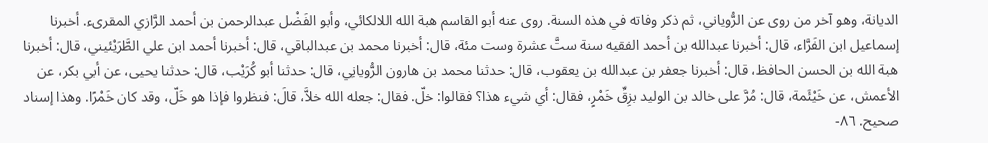الديانة، وهو آخر من روى عن الرُّوياني، ثم ذكر وفاته في هذه السنة. روى عنه أبو القاسم هبة الله اللالكائي، وأبو الفَضْل عبدالرحمن بن أحمد الرَّازي المقرىء. أخبرنا إسماعيل ابن الفَرَّاء، قال: أخبرنا عبدالله بن أحمد الفقيه سنة ستَّ عشرة وست مئة، قال: أخبرنا محمد بن عبدالباقي، قال: أخبرنا أحمد ابن علي الطَّرَيْئيني، قال: أخبرنا هبة الله بن الحسن الحافظ، قال: أخبرنا جعفر بن عبدالله بن يعقوب، قال: حدثنا محمد بن هارون الرُّويانِي، قال: حدثنا أبو كُرَيْب، قال: حدثنا يحيى، عن أبي بكر، عن الأعمش، عن خَيْئَمة، قال: مُرَّ على خالد بن الوليد بزِقِّ خَمْرٍ، فقال: أي شيء هذا؟ فقالوا: خلّ. فقال: جعله الله خلاَّ، قالَ: فنظروا فإذا هو خَلّ، وقد كان خَمْرًا. وهذا إسناد صحيح. ٨٦-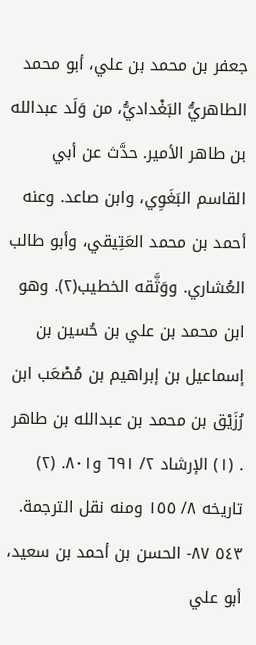جعفر بن محمد بن علي، أبو محمد الطاهريُّ البَغْداديُّ، من وَلَد عبدالله بن طاهر الأمير. حدَّث عن أبي القاسم البَغَوِي، وابن صاعد. وعنه أحمد بن محمد العَتِيقي، وأبو طالب العُشاري. ووَثَّقه الخطيب(٢). وهو ابن محمد بن علي بن حُسين بن إسماعيل بن إبراهيم بن مُصْعَب ابن رُزَيْق بن محمد بن عبدالله بن طاهر . (١) الإرشاد ٢/ ٦٩١ و٨٠١. (٢) تاريخه ٨/ ١٥٥ ومنه نقل الترجمة. ٥٤٣ ٨٧- الحسن بن أحمد بن سعيد، أبو علي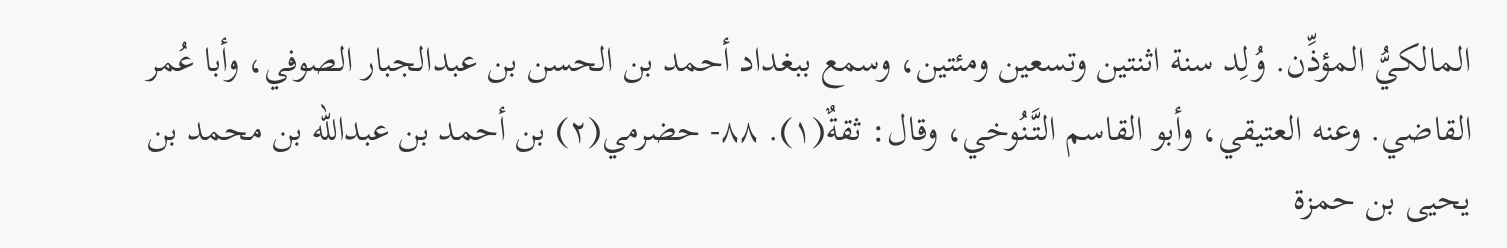المالكيُّ المؤذِّن. وُلِد سنة اثنتين وتسعين ومئتين، وسمع ببغداد أحمد بن الحسن بن عبدالجبار الصوفي، وأبا عُمر القاضي. وعنه العتيقي، وأبو القاسم التَّنُوخي، وقال: ثقةٌ(١). ٨٨- حضرمي(٢) بن أحمد بن عبدالله بن محمد بن يحيى بن حمزة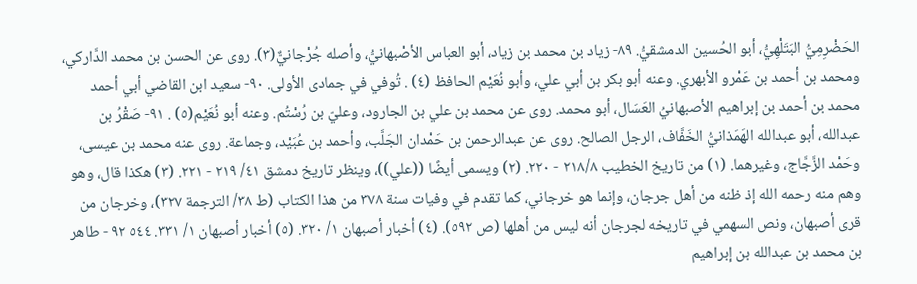الحَضْرِمِيُّ البَتَلْهِيُّ، أبو الحُسين الدمشقيُّ. ٨٩- زياد بن محمد بن زياد، أبو العباس الأصْبهانيُّ، وأصله جُرْجانيٌّ(٣). روى عن الحسن بن محمد الدَّاركي، ومحمد بن أحمد بن عَمْرو الأبهري. وعنه أبو بكر بن أبي علي، وأبو نُعَيْم الحافظ (٤) . تُوفي في جمادى الأولى. ٩٠- سعيد ابن القاضي أبي أحمد محمد بن أحمد بن إبراهيم الأصبهانيُ العَسَال، أبو محمد. روى عن محمد بن علي بن الجارود، وعليّ بن رُسْتُم. وعنه أبو نُعَيْم(٥) . ٩١- صَقْرُ بن عبدالله، أبو عبدالله الهَمَذانيُّ الخَفَّاف، الرجل الصالح. روى عن عبدالرحمن بن حَمْدان الجَلَّب، وأحمد بن عُبَيْد، وجماعة. روى عنه محمد بن عيسى، وحَمْد الزَّجَّاج، وغيرهما. (١) من تاريخ الخطيب ٢١٨/٨ - ٢٢٠. (٢) ويسمى أيضًا ((علي))، وينظر تاريخ دمشق ٤١/ ٢١٩ - ٢٢١. (٣) هكذا قال، وهو وهم منه رحمه الله إذ ظنه من أهل جرجان، وإنما هو خرجاني، كما تقدم في وفيات سنة ٣٧٨ من هذا الكتاب (ط ٣٨/ الترجمة ٣٢٧)، وخرجان من قرى أصبهان، ونص السهمي في تاريخه لجرجان أنه ليس من أهلها (ص ٥٩٢). (٤) أخبار أصبهان ١/ ٣٢٠. (٥) أخبار أصبهان ١/ ٣٣١. ٥٤٤ ٩٢ - طاهر بن محمد بن عبدالله بن إبراهيم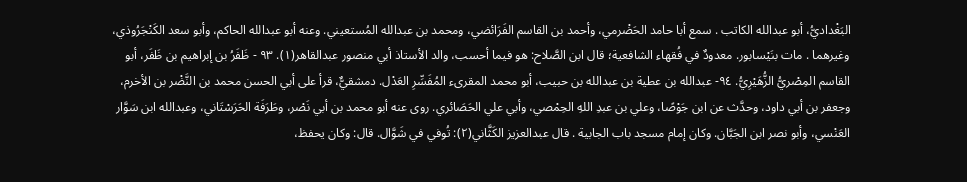البَغْداديُّ، أبو عبدالله الكاتب . سمع أبا حامد الحَضْرمي، وأحمد بن القاسم الفَرَائضي، ومحمد بن عبدالله المُستعيني. وعنه أبو عبدالله الحاكم، وأبو سعد الكَنْجَرُوذي، وغيرهما . مات بنَیْسابور. معدودٌ في فُقهاء الشافعية؛ قال ابن الصَّلاح: هو فيما أحسب، والد الأستاذ أبي منصور عبدالقاهر(١). ٩٣ - ظَفَرُ بن إبراهيم بن ظَفَر، أبو القاسم المِصْريُّ الزُّهَيْرِيُّ. ٩٤- عبدالله بن عطية بن عبدالله بن حبيب، أبو محمد المقرىء المُفَسِّرِ العَدْل. دمشقيٌّ، قرأ على أبي الحسن محمد بن النَّضْر بن الأخرم، وجعفر بن أبي داود، وحدَّث عن ابن جَوْصًا، وعلي بن عبدِ اللهِ الحِمْصي، وأبي علي الحَصَائري. روى عنه أبو محمد بن أبي نَصْر، وطَرَفَة الحَرَسْتَاني، وعبدالله ابن سَوَّار العَنْسي، وأبو نصر ابن الجَبَّان. وكان إمام مسجد باب الجابية . قال عبدالعزيز الكَثَّاني(٢): تُوفي في شَوَّال. قال: وكان يحفظ،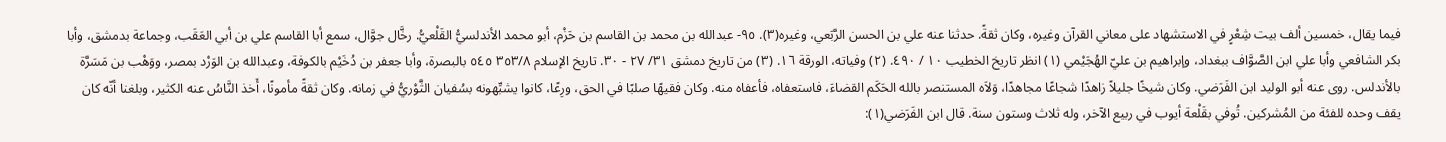فيما يقال، خمسين ألف بيت شِعْرٍ في الاستشهاد على معاني القرآن وغيره، وكان ثقةً. حدثنا عنه علي بن الحسن الرَّبَعي، وغيره(٣). ٩٥- عبدالله بن محمد بن القاسم بن حَزْم، أبو محمد الأندلسيُّ القَلْعيُّ. رخَّال جوَّال، سمع أبا القاسم علي بن أبي العَقَب، وجماعة بدمشق، وأبا بكر الشافعي وأبا علي ابن الصَّوَّاف ببغداد، وإبراهيم بن عليّ الهُجَيْمي (١) انظر تاريخ الخطيب ١٠ / ٤٩٠. (٢) وفياته، الورقة ١٦. (٣) من تاريخ دمشق ٣١/ ٢٧ - ٣٠. تاريخ الإسلام ٣٥٣/٨ ٥٤٥ بالبصرة، وأبا جعفر بن دُخَيْم بالكوفة، وعبدالله بن الوَرْد بمصر، ووَهْب بن مَسَرَّة بالأندلس. روى عنه أبو الوليد ابن الفَرَضي. وكان شيخًا جليلاً زاهدًا شجاعًا مجاهدًا، وَلاَه المستنصر بالله الحَكَم القضاءَ، فاستعفاه، فأعفاه منه. وكان فقيهًا صلبًا في الحق، ورِعًا، كانوا يشبِّهونه بسُفيان الثَّوْريُّ في زمانه. وكان ثقةً مأمونًا، أَخذ النَّاسُ عنه الكثير، وبلغنا أنّه كان يقف وحده للفئة من المُشركين. تُوفي بقَلْعة أيوب في ربيع الآخر، وله ثلاث وستون سنة. قال ابن الفَرَضي(١):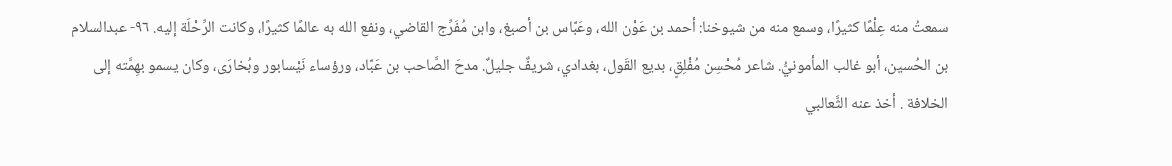سمعتُ منه عِلْمًا كثيرًا، وسمع منه من شيوخنا: أحمد بن عَوْن الله، وعَبَّاس بن أصبغ، وابن مُفَرِّج القاضي، ونفع الله به عالمًا كثيرًا، وكانت الرِّحْلَة إليه. ٩٦- عبدالسلام بن الحُسين، أبو غالب المأمونيُّ. شاعر مُحْسِن مُفْلِقٍ، بديع القَول، بغدادي، شريفٌ جليلٌ. مدحَ الصَّاحب بن عَبَّاد، ورؤساء نَيْسابور وبُخارَى، وكان يسمو بهِمَّته إلى الخلافة . أخذ عنه الثَّعالبي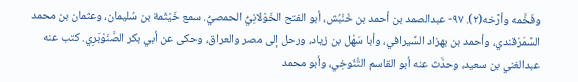وفَخَّمه وأرَّخه(٢). ٩٧- عبدالصمد بن أحمد بن خَنْبُش، أبو الفتح الخَوْلانِيُّ الحمصيُّ. سمع خَيْثَمة بن سُليمان، وعثمان بن محمد السَّمَرْقندي، وأحمد بن بهزاد السِّيرافي، وأبا سَهْل بن زياد، ورحل إلى مصر والعراق، وحكى عن أبي بكر الصَّنَوْبَرِي. كتب عنه عبدالغني بن سعيد، وحدَّث عنه أبو القاسم التَّنُوخِي، وأبو محمد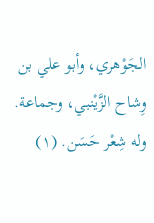الجَوْهري، وأبو علي بن وِشاح الزَّيْنبي، وجماعة. وله شِعْر حَسَن. (١)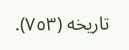تاريخه (٧٥٣).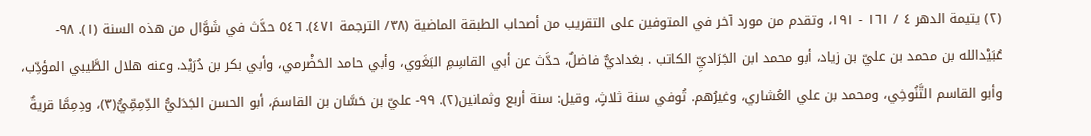(٢) يتيمة الدهر ٤ / ١٦١ - ١٩١، وتقدم من مورد آخر في المتوفين على التقريب من أصحاب الطبقة الماضية (٣٨/ الترجمة ٤٧١). ٥٤٦ حدَّث في شَوَّال من هذه السنة (١). ٩٨- عُبَيْدالله بن محمد بن عليّ بن زياد، أبو محمد ابن الجَرَاديِّ الكاتب . بغداديٌّ فاضلٌ، حدَّث عن أبي القاسِمِ البَغَوي، وأبي حامد الحَضْرمي، وأبي بكر بن دُرَيْد. وعنه هلال الطَّيبي المؤدِّب، وأبو القاسم التَّنُوخِي، ومحمد بن علي العُشاري، وغيرُهم. تُوفي سنة ثلاثٍ، وقيل: سنة أربع وثمانين(٢). ٩٩- عليّ بن حَسَّان بن القاسمَ، أبو الحسن الجَدَليُّ الدِّمِمِّيُّ(٣)، ودِمِمَّا قريةٌ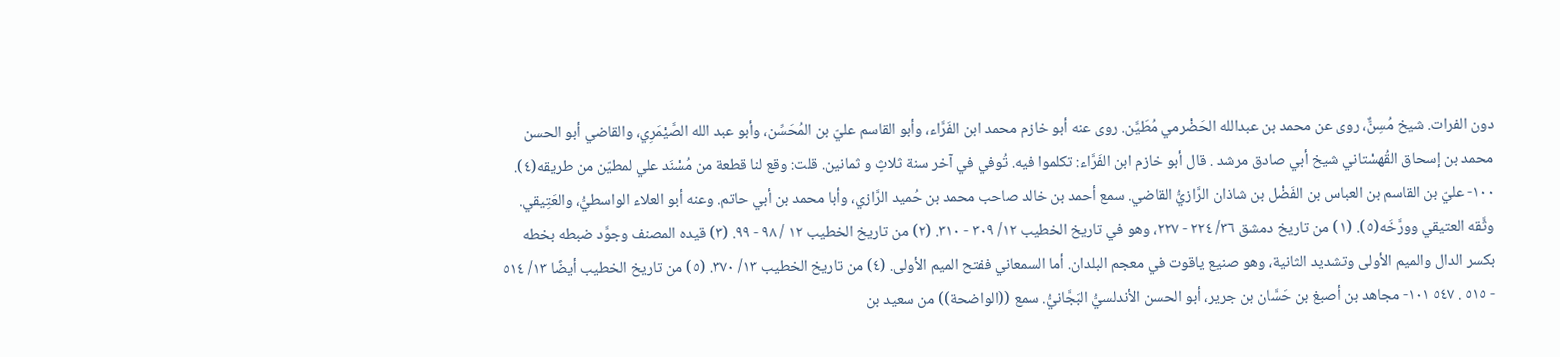دون الفرات. شيخ مُسِنٌّ، روى عن محمد بن عبدالله الحَضْرمي مُطَيَّن. روى عنه أبو خازم محمد ابن الفَرَّاء، وأبو القاسم عليّ بن المُحَسِّن، وأبو عبد الله الصَّيْمَرِي، والقاضي أبو الحسن محمد بن إسحاق القُهسْتاني شيخ أبي صادق مرشد . قال أبو خازم ابن الفَرَّاء: تكلموا فيه. تُوفي في آخر سنة ثلاثٍ و ثمانین. قلت: وقع لنا قطعة من مُسْنَد علي لمطيّن من طريقه(٤). ١٠٠- عليّ بن القاسم بن العباس بن الفَضْل بن شاذان الرَّازيُّ القاضي. سمع أحمد بن خالد صاحب محمد بن حُميد الرَّازي، وأبا محمد بن أبي حاتم. وعنه أبو العلاء الواسطيُّ، والعَتِيقي. وثَّقه العتيقي وورَّخَه(٥). (١) من تاريخ دمشق ٣٦/ ٢٢٤ - ٢٢٧، وهو في تاريخ الخطيب ١٢/ ٣٠٩ - ٣١٠. (٢) من تاريخ الخطيب ١٢ / ٩٨ - ٩٩. (٣) قيده المصنف وجوَّد ضبطه بخطه بكسر الدال والميم الأولى وتشديد الثانية، وهو صنيع ياقوت في معجم البلدان. أما السمعاني ففتح الميم الأولى. (٤) من تاريخ الخطيب ١٣/ ٣٧٠. (٥) من تاريخ الخطيب أيضًا ١٣/ ٥١٤ - ٥١٥ . ٥٤٧ ١٠١- مجاهد بن أصبغ بن حَسَّان بن جرير، أبو الحسن الأندلسيُّ البَجَّانيُّ. سمع ((الواضحة)) من سعيد بن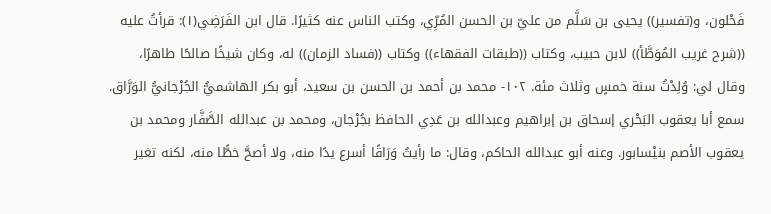فَحْلون، و(تفسير)) يحيى بن سَلَّم من عليّ بن الحسن المُرِّي، وکتب الناس عنه کثیرًا. قال ابن الفَرَضِي(١): قرأتُ عليه ((شرح غريب المُوَطَّأ)) لابن حبيب، وكتاب ((طبقات الفقهاء)) وكتاب ((فساد الزمان)) له، وكان شيخًا صالحًا طاهرًا، وقال لي: وُلِدْتُ سنة خمسٍ وثلاث مئة. ١٠٢- محمد بن أحمد بن الحسن بن سعيد، أبو بكر الهاشميُّ الجُرْجانيُّ الوَرَّاق. سمع أبا يعقوب البَحْري إسحاق بن إبراهيم وعبدالله بن عَدِي الحافظ بجُرْجان، ومحمد بن عبدالله الصَّفَّار ومحمد بن يعقوب الأصم بنيْسابور. وعنه أبو عبدالله الحاكم، وقال: ما رأيتُ وَرَاقًا أسرع يدًا منه، ولا أصحَّ خطًّا منه، لكنه تغير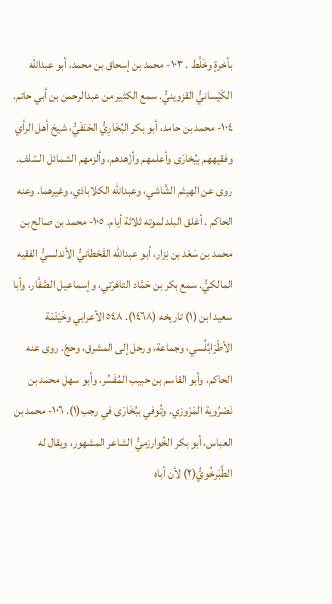بأخرةٍ وخَلَّط . ١٠٣- محمد بن إسحاق بن محمد، أبو عبدالله الكَيْسانيُّ القزوينيُّ. سمع الكثير من عبدالرحمن بن أبي حاتم. ١٠٤- محمد بن حامد، أبو بكر البُخَارِيُّ الحَنَفَيُّ، شيخ أهل الرأي وفقيههم بيُخارَى وأعلمهم وأزْهدهم، وألزمهم الشمائل السّلف. روى عن الهيثم الشَّاشي، وعبدالله الكلاباذي، وغيرهما. وعنه الحاكم . أغلق البلد لموته ثلاثة أيام. ١٠٥- محمد بن صالح بن محمد بن سَعْد بن نِزار، أبو عبدالله القَحْطانيُّ الأندلسيُّ الفقيه المالكيُّ. سمع بكر بن حَمَّاد التاهَرْتي، وإسماعيل الصَّفَّار، وأبا سعيد ابن (١) تاريخه (١٤٦٨). ٥٤٨ الأعرابي وخَيْئَمَة الأطْرَابُلُسي، وجماعة، ورحل إلى المشرق، وحجّ. روى عنه الحاكم، وأبو القاسم بن حبيب المُفَسِّر، وأبو سهل محمد بن نَصْرُوية المَرْوزي. وتُوفي ببُخَارَى في رجب(١). ١٠٦- محمد بن العباس، أبو بكر الخُوارزميُّ الشاعر المشهور، ويقال له الطَّبَرخُويُّ(٢) لأن أباه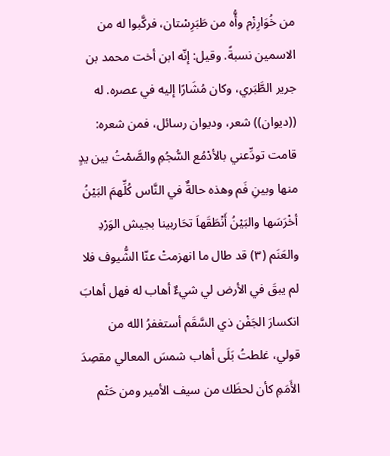من خُوَارِزْم وأُّه من طَبَرِسْتان، فركَّبوا له من الاسمين نسبةً. وقيل: إنّه ابن أخت محمد بن جرير الطَّبَري، وكان مُشَارًا إليه في عصره. له ((ديوان)) شعر، وديوان رسائل، فمن شعره: قامت تودِّعني بالأدْمُع السُّجُمِ والصَّمْتُ بين يدٍ منها وبينِ فَم وهذه حالةٌ في النَّاس كُلِّهمَ البَيْنُ أخْرَسَها والبَيْنُ أَنْطَقَهاَ تحَاربينا بجيش الوَرْدِ والعَنَم (٣) قد طال ما انهزمتْ عنّا الشُّیوف فلا لم يبقَ في الأرض لي شيءٌ أهاب له فهل أهابَ انكسارَ الجَفْن ذي السَّقَم أستغفرُ الله من قولي، غلطتُ بَلَى أهاب شمسَ المعالي مقصِدَ الأَمَمِ كأن لحظَك من سيف الأمير ومن حَتْم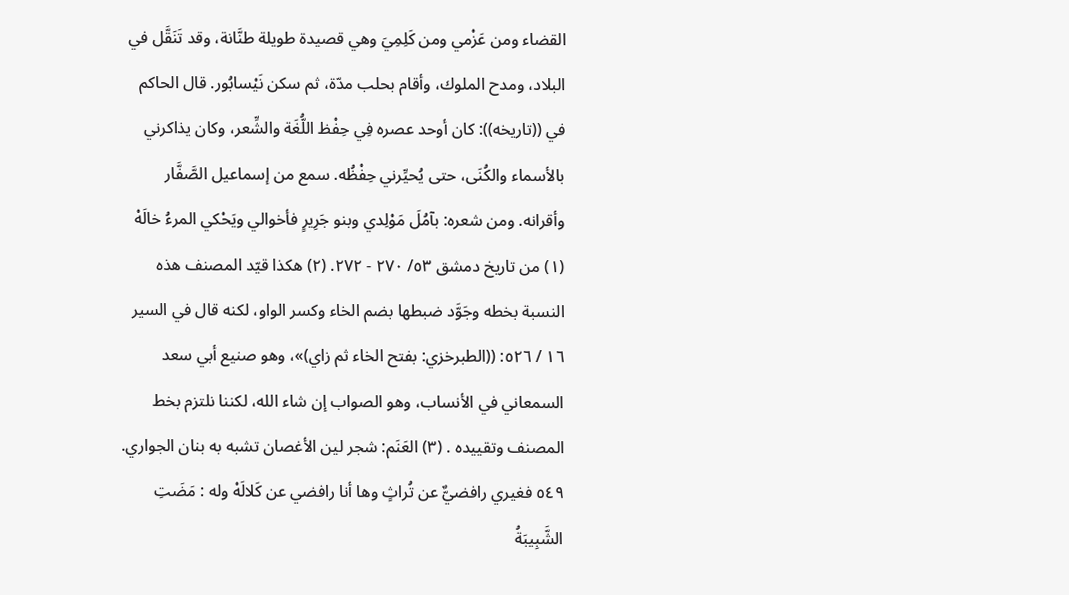القضاء ومن عَزْمي ومن كَلِمِيَ وهي قصيدة طويلة طنَّانة، وقد تَنَقَّل في البلاد، ومدح الملوك، وأقام بحلب مدّة، ثم سكن نَيْسابُور. قال الحاكم في ((تاريخه)): كان أوحد عصره فِي حِفْظ اللُّغَة والشِّعر، وكان يذاكرني بالأسماء والكُنَى، حتى يُحيِّرني حِفْظُه. سمع من إسماعيل الصَّفَّار وأقرانه. ومن شعره: بآمُلَ مَوْلِدي وبنو جَرِيرٍ فأخوالي ويَحْكي المرءُ خالَهْ (١) من تاريخ دمشق ٥٣/ ٢٧٠ - ٢٧٢. (٢) هكذا قيّد المصنف هذه النسبة بخطه وجَوَّد ضبطها بضم الخاء وكسر الواو، لكنه قال في السير ١٦ / ٥٢٦: ((الطبرخزي: بفتح الخاء ثم زاي)»، وهو صنيع أبي سعد السمعاني في الأنساب، وهو الصواب إن شاء الله، لكننا نلتزم بخط المصنف وتقييده . (٣) العَنَم: شجر لين الأغصان تشبه به بنان الجواري. ٥٤٩ فغيري رافضيٌّ عن تُراثٍ وها أنا رافضي عن كَلالَهْ وله : مَضَتِ الشَّبِيبَةُ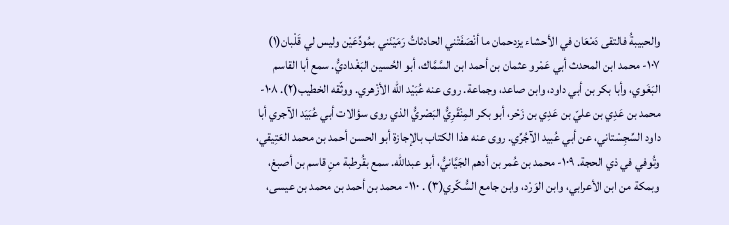والحبيبةُ فالتقى دَمْعَان في الأحشاء يزدحمان ما أنْصَفَتْني الحادثاتُ رَمَيْنَني بمُودِّعَيْن وليس لي قَلْبان(١) ١٠٧- محمد ابن المحدث أبي عَمْرو عثمان بن أحمد ابن السَّمَّاك، أبو الحُسين البَغْداديُّ. سمع أبا القاسم البَغَوي، وأبا بكر بن أبي داود، وابن صاعد، وجماعة. روى عنه عُبَيْد الله الأزْهري. ووثّقه الخطيب(٢). ١٠٨- محمد بن عَدِي بن عليّ بن عَدِي بن زَحْر، أبو بكر المِنْقَرِيُّ البَصْريُّ الذي روى سؤالات أبي عُبَيَد الآجري أبا داود السِّجِسْتاني، عن أبي عُبيد الآجُرِّي. روى عنه هذا الكتاب بالإجازة أبو الحسن أحمد بن محمد العَتِيقي، وتُوفي في ذي الحجة. ١٠٩- محمد بن عُمر بن أدهم الجَيَّانيُّ، أبو عبدالله. سمع بقُرطبة منِ قاسم بن أصبغ، وبمكة من ابن الأعرابي، وابن الوَرْد، وابن جامع السُّكّري(٣) . ١١٠- محمد بن أحمد بن محمد بن عيسى،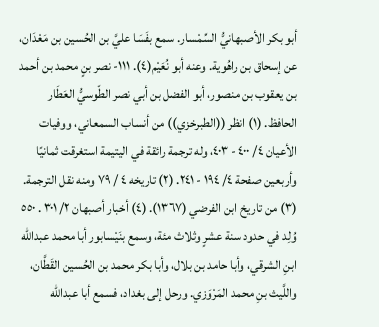أبو بكر الأصبهانيُّ السِّمْسار. سمع بفَسَا عليَّ بن الحُسين بن مَعْدَان، عن إسحاق بن راهُوية. وعنه أبو نُعَيْم(٤). ١١١- نصر بنٍ محمد بن أحمد بن يعقوب بن منصور، أبو الفضل بن أبي نصر الطّوسيُّ العَطَار الحافظ. (١) انظر ((الطبرخزي)) من أنساب السمعاني، ووفيات الأعيان ٤/ ٤٠٠ - ٤٠٣، وله ترجمة رائقة في اليتيمة استغرقت ثمانيًا وأربعين صفحة ٤/ ١٩٤ - ٢٤١. (٢) تاريخه ٤ / ٧٩ ومنه نقل الترجمة. (٣) من تاريخ ابن الفرضي (١٣٦٧). (٤) أخبار أصبهان ٢/ ٣٠١ . ٥٥٠ وُلِد في حدود سنة عشرٍ وثلاث مئة، وسمع بنَيْسابور أبا محمد عبدالله ابنِ الشرقي، وأبا حامد بن بلال، وأبا بكر محمد بن الحُسين القَطَّان، واللَّيث بنِ محمد المَرْوَزي. ورحل إلى بغداد، فسمع أبا عبدالله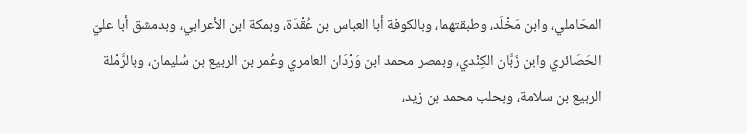المحَاملي، وابن مَخْلَد، وطبقتهما، وبالكوفة أبا العباس بن عُقْدَة، وبمكة ابن الأعرابي، وبدمشق أبا عليّ الحَصَائري وابن زَبَّان الكِنْدي، وبمصر محمد ابن وَرْدَان العامري وعُمر بن الربيع بن سُليمان، وبالرَّمْلة الربيع بن سلامة، وبحلب محمد بن زيد،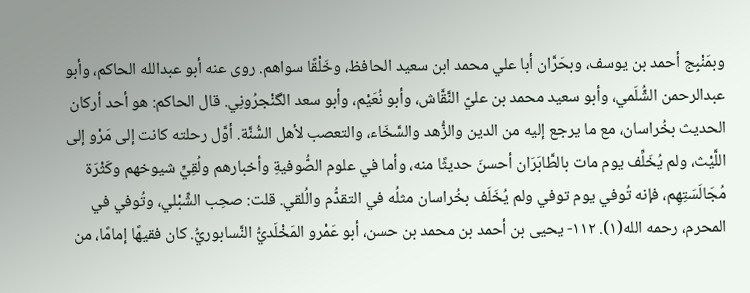وبمَنْبِج أحمد بن يوسف، وبحَرَّان أبا علي محمد ابن سعيد الحافظ، وخَلْقًا سواهم. روى عنه أبو عبدالله الحاكم، وأبو عبدالرحمن الشُّلَمي، وأبو سعيد محمد بن عليّ النَّقَّاش، وأبو نُعَيْم، وأبو سعد الگنْجرُونِي. قال الحاكم: هو أحد أركان الحديث بخُراسان، مع ما يرجع إليه من الدين والزُّهد والسَّخَاء، والتعصب لأهل السُّنَّة. أوَّل رحلته كانت إلى مَرْو إلى اللَّيْث، ولم يُخَلِّف يوم مات بالطَّابَرَان أحسنَ حديثًا منه، وأما في علوم الصُّوفيةِ وأخبارهم ولُقِيٍّ شيوخهم وكَثْرَة مُجَالَسَتِهِم، فإنه تُوفي يوم توفي ولم يُخَلَف بخُراسان مثلُه في التقدُّم والُلقي. قلت: صحِب الشِّبْلي، وتُوفي في المحرم، رحمه الله(١). ١١٢- يحيى بن أحمد بن محمد بن حسن، أبو عَمْرو المَخْلَديُّ النَّسابوريُّ. كان فقيهًا إمامًا، من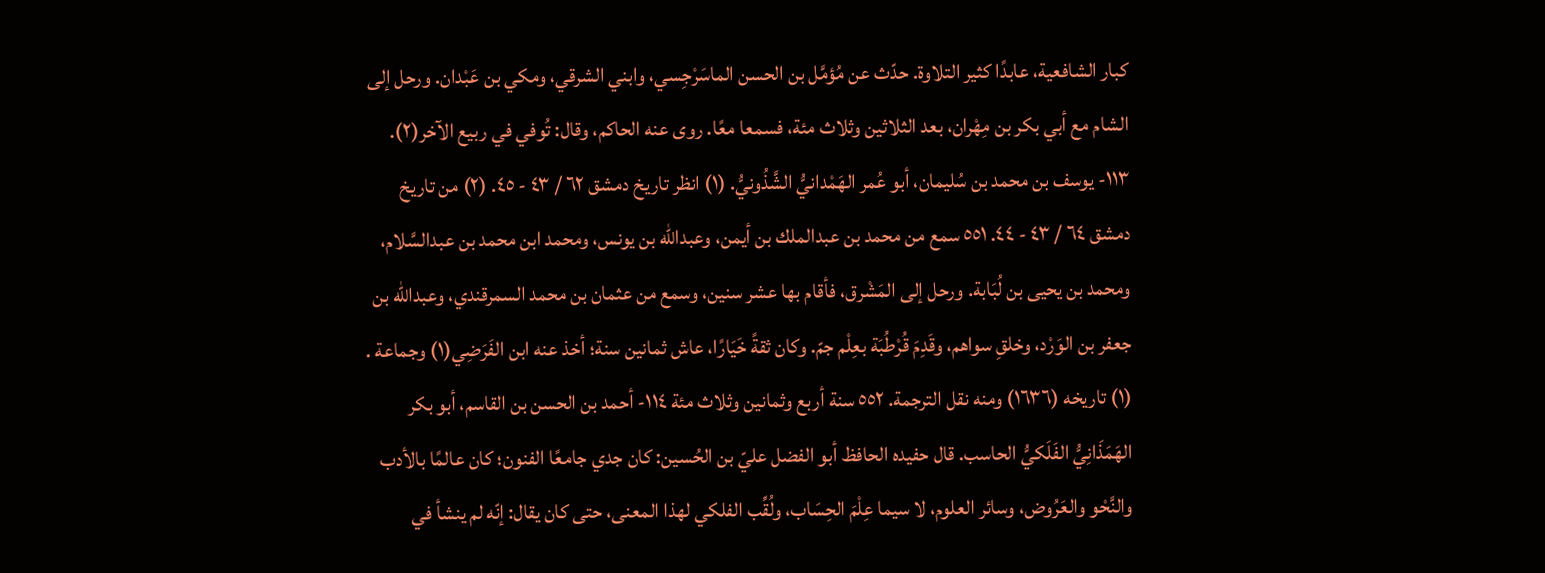كبار الشافعية، عابدًا كثير التلاوة. حدّث عن مُؤمَّل بن الحسن الماسَرْجِسي، وابني الشرقي، ومكي بن عَبْدان. ورحل إلى الشام مع أبي بكر بن مِهْران، بعد الثلاثين وثلاث مئة، فسمعا معًا. روى عنه الحاكم، وقال: تُوفي في ربيع الآخر(٢). ١١٣- يوسف بن محمد بن سُليمان، أبو عُمر الهَمْدانيُّ الشَّذُونيُّ. (١) انظر تاريخ دمشق ٦٢ / ٤٣ - ٤٥. (٢) من تاریخ دمشق ٦٤ / ٤٣ - ٤٤. ٥٥١ سمع من محمد بن عبدالملك بن أيمن، وعبدالله بن يونس، ومحمد ابن محمد بن عبدالسَّلام، ومحمد بن يحيى بن لُبَابة. ورحل إلى المَشْرق، فأقام بها عشر سنين، وسمع من عثمان بن محمد السمرقندي، وعبدالله بن جعفر بن الوَرْد، وخلقِ سواهم، وقَدِمَ قُرْطُبَة بعِلْم جمّ. وكان ثقةً خَيَارًا، عاش ثمانين سنة؛ أخذ عنه ابن الفَرَضِي(١) وجماعة . (١) تاريخه (١٦٣٦) ومنه نقل الترجمة. ٥٥٢ سنة أربع وثمانين وثلاث مئة ١١٤- أحمد بن الحسن بن القاسم، أبو بكر الهَمَذَانِيُّ الفَلَكيُّ الحاسب. قال حفيده الحافظ أبو الفضل عليّ بن الحُسين: كان جدي جامعًا الفنون؛ كان عالمًا بالأدب والنَّحْو والعَرُوض، وسائر العلوم، لا سيما عِلْمَ الحِسَاب، ولُقِّب الفلكي لهذا المعنى، حتى كان يقال: إنّه لم ينشأ في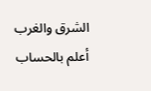الشرق والغرب أعلم بالحساب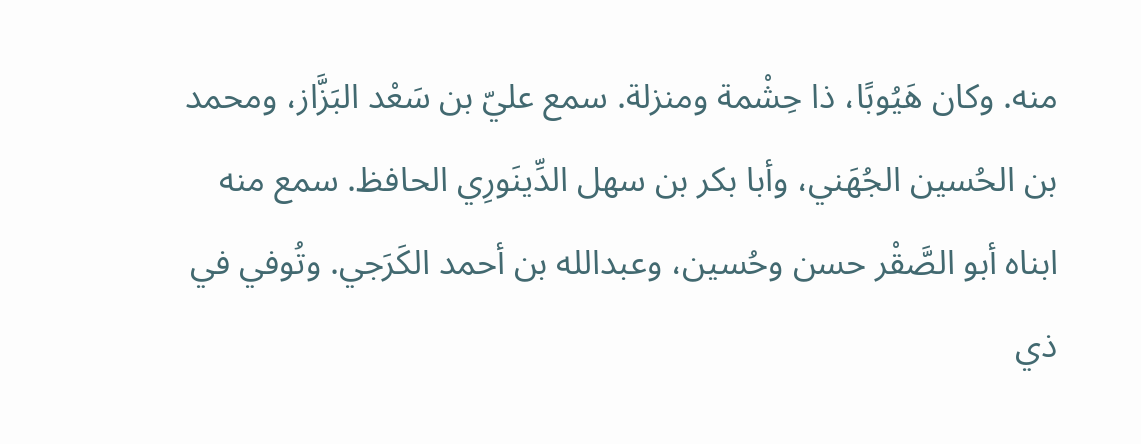منه. وكان هَيُوبًا، ذا حِشْمة ومنزلة. سمع عليّ بن سَعْد البَزَّاز، ومحمد بن الحُسين الجُهَني، وأبا بكر بن سهل الدِّينَورِي الحافظ. سمع منه ابناه أبو الصَّقْر حسن وحُسين، وعبدالله بن أحمد الكَرَجي. وتُوفي في ذي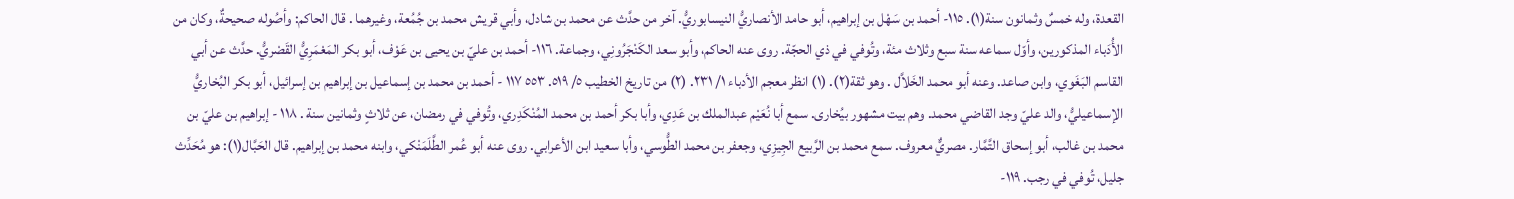القعدة، وله خمسٌ وثمانون سنة(١). ١١٥- أحمد بن سَهْل بن إبراهيم، أبو حامد الأنصاريُّ النيسابوريُّ. آخر من حدَّث عن محمد بن شادل، وأبي قريش محمد بن جُمُعة، وغيرهما . قال الحاكم: وأصُوله صحيحةٌ، وكان من الأُدَباء المذكورين، وأوّل سماعه سنة سبع وثلاث مئة، وتُوفي في ذي الحجّة. روى عنه الحاكم، وأبو سعد الكَنْجَرُونِي، وجماعة. ١١٦- أحمد بن عليّ بن يحيى بن عَوْف، أبو بكر المَعْمَرِيُّ القَصْريُّ. حدَّث عن أبي القاسم البَغَوي، وابن صاعد. وعنه أبو محمد الخَلاَّل . وهو ثقة(٢). (١) انظر معجم الأدباء ١/ ٢٣١. (٢) من تاريخ الخطيب ٥/ ٥١٩. ٥٥٣ ١١٧ - أحمد بن محمد بن إسماعيل بن إبراهيم بن إسرائيل، أبو بكر البُخاريُّ الإسماعيليُّ، والد عليّ وجد القاضي محمد. وهم بيت مشهور بيُخارى. سمع أبا نُعَيْم عبدالملك بن عَدِي، وأبا بكر أحمد بن محمد المُنْكَدِري، وتُوفي في رمضان، عن ثلاثٍ وثمانين سنة . ١١٨ - إبراهيم بن عليّ بن محمد بن غالب، أبو إسحاق التَّمَّار. مصريٌّ معروف. سمع محمد بن الرَّبيع الجِيزِي، وجعفر بن محمد الطُّوسي، وأبا سعيد ابن الأعرابي. روى عنه أبو عُمر الطَّلَمَنْكي، وابنه محمد بن إبراهيم. قال الحَبَّال(١): هو مُحَدِّث جليل، تُوفي في رجب. ١١٩-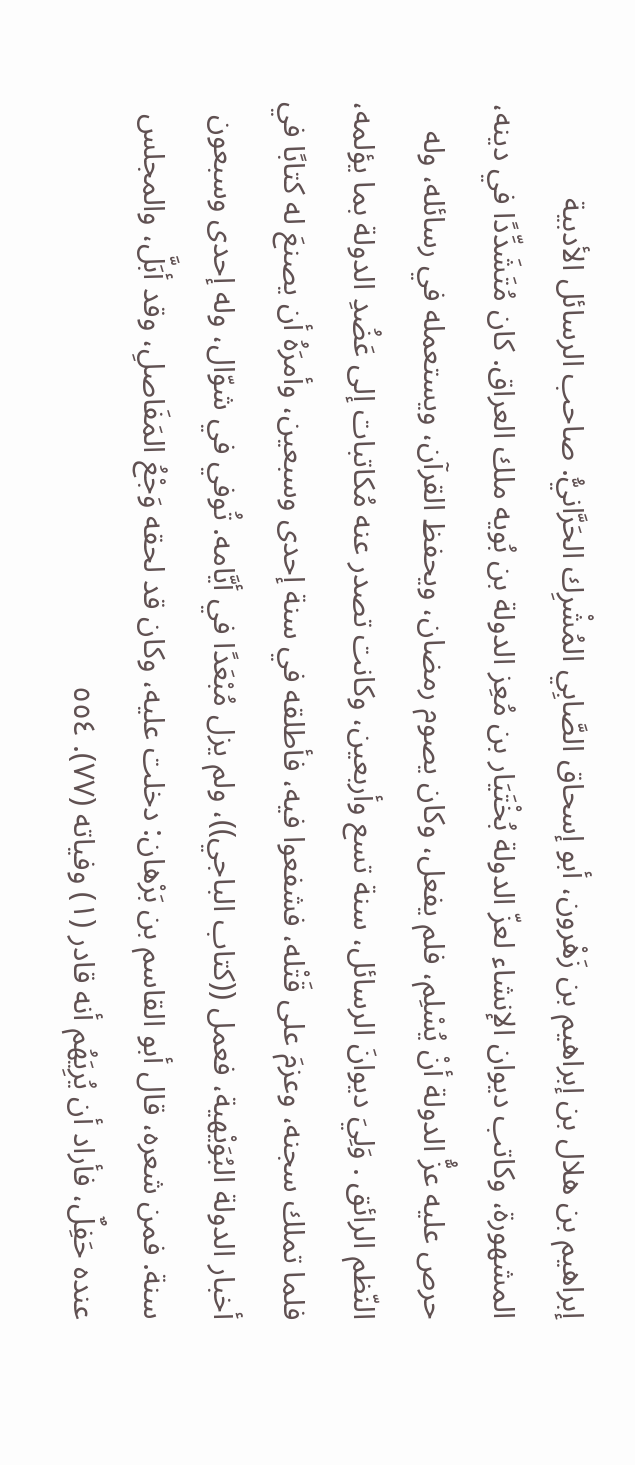إبراهيم بن هلال بن إبراهيم بن زَهْرون، أبو إسحاق الصَّابِي المُشْرِك الحَرَّانيُّ. صاحب الرسائل الأدبية المشهورة، وكاتب ديوان الإنشاء لعزّ الدولة بُخْتَيَار بن مُعِز الدولة بن بُويه ملك العراق. كان مُتَشَدِّدًا في دينه، حرص عليه عزُّ الدولة أنْ يُسْلِم، فلم يفعل، وكان يصوم رمضان، ويحفظ القرآن، ويستعمله في رسائله، وله النّظم الرائق . وَلِيَ ديوانَ الرسائل، سنة تسع وأربعين، وكانت تصدر عنه مُكاتبات إلى عَضُدِ الدولة بما يؤلمه، فلما تملك سجنه، وعزمَ على قَتْله، فشفعوا فيه، فأطلقه في سنة إحدى وسبعين، وأمرَهُ أن يصنعَ له كتابًا في أخبار الدولة البُوَيْهية، فعمل ((كتاب الباجي))، ولم يزل مُبْعَدًا في أيَّامه. تُوفي في شوّال، وله إحدى وسبعون سنة. فمن شعره، قال أبو القاسم بن بَرْهان: دخلت عليه، وكان قد لحقه وَجْعُ المَفَاصلِ، وقد أبَلَّ، والمجلس عنده حَفِلٌ، فأراد أن يُرِيَهُم أنه قادر (١) وفياته (٧٧). ٥٥٤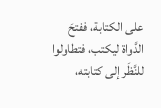على الكتابة، ففتحَ الدَّواة ليكتب، فتطاولوا للنَّظَر إلى كتابته،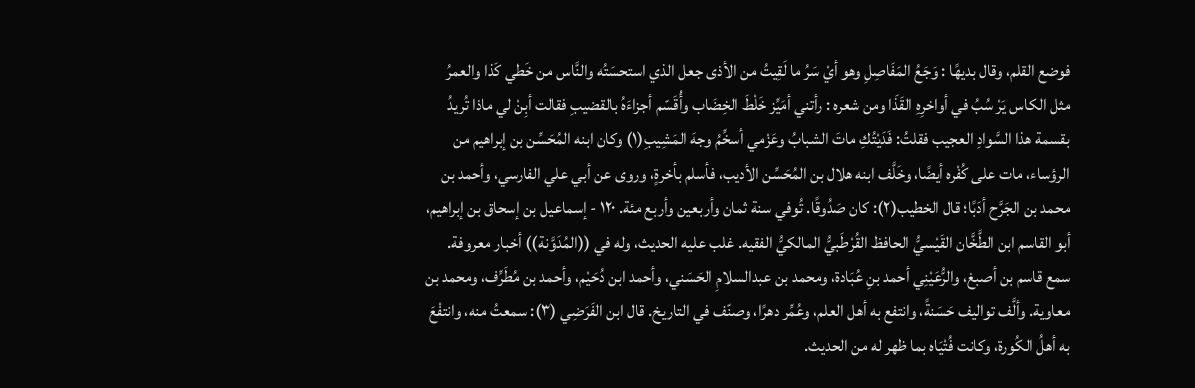فوضع القلم، وقال بدیھًا : وَجَعُ المَفَاصِلِ وهو أيْ سَرُ ما لَقِيتُ من الأذى جعل الذي استحسَتُه والنَّاس من خَطي كَذا والعمرُ مثل الكاس يَرْ سُبُ في أواخرِهِ القَذَا ومن شعره : رأتني أمَيِّز خَلْطَ الخِضَاب وأُقَسّم أجزاءَهُ بالقضيبِ فقالت أبِنْ لي ماذا تُريدُ بقسمة هذا السَّوادِ العجيب فقلتُ: فَدَيْتُكِ ماتَ الشبابُ وعَزْمي أسخِّمُ وجهَ المَشِيبِ(١) وكان ابنه المُحَسِّن بن إبراهيم من الرؤساء، مات على كُفْره أيضًا، وخَلَّف ابنه هلال بن المُحَسِّن الأديب، فأسلم بأخرةٍ، وروى عن أبي علي الفارسي، وأحمد بن محمد بن الجَرَّح أدَبًا؛ قال الخطيب(٢): كان صَدُوقًا. تُوفي سنة ثمان وأربعين وأربع مئة. ١٢٠ - إسماعيل بن إسحاق بن إبراهيم، أبو القاسم ابن الطَّخَّان القَيْسيُّ الحافظ القُرْطَبيُّ المالكيُّ الفقیه. غلب عليه الحديث، وله في ((المُدَوَّنة)) أخبار معروفة. سمع قاسم بن أصبغ، والرُّعَيْنِي أحمد بنِ عُبَادة، ومحمد بن عبدالسلامِ الحَسَني، وأحمد ابن دُحَيْم، وأحمد بن مُطَرِّف، ومحمد بن معاوية. وألَّف تواليف حَسَنةً، وانتفع به أهل العلم، وعُمِّر دهرًا، وصنّف في التاريخ. قال ابن الفَرَضِي (٣): سمعتُ منه، وانتفْعَ به أهلُ الكُورة، وكانت فُتْيَاه بما ظهر له من الحديث.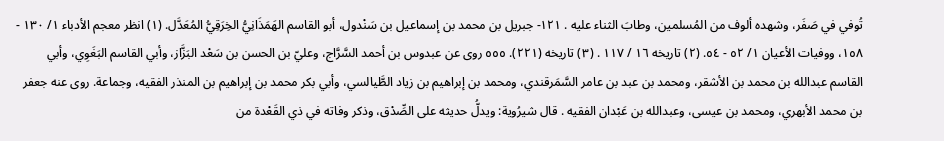تُوفي في صَفَر، وشهده ألوف من المُسلمين، وطابَ الثناء عليه . ١٢١- جبريل بن محمد بن إسماعيل بن سَنْدول، أبو القاسم الهَمَذَانِيُّ الخِرَقِيُّ المُعَدَّل. (١) انظر معجم الأدباء ١/ ١٣٠ - ١٥٨، ووفيات الأعيان ١/ ٥٢ - ٥٤. (٢) تاريخه ١٦ / ١١٧ . (٣) تاريخه (٢٢١). ٥٥٥ روى عن عبدوس بن أحمد السَّرَّاج، وعليّ بن الحسن بن سَعْد البَزَّاز، وأبي القاسم البَغَوِي، وأبي القاسم عبدالله بن محمد بن الأشقر، ومحمد بن عبد بن عامر السَّمَرقندي، ومحمد بن إبراهيم بن زياد الطَّيالسي، وأبي بكر محمد بن إبراهيم بن المنذر الفقيه، وجماعة. روى عنه جعفر بن محمد الأبهري، ومحمد بن عيسى، وعبدالله بن عَبْدان الفقيه . قال شيرُوية: ويدلُّ حديثه على الصِّدْق، وذكر وفاته في ذي القَعْدة من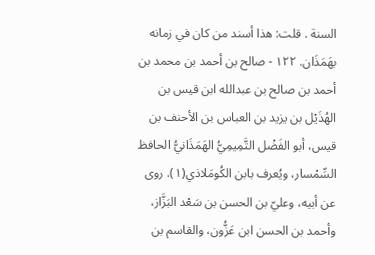السنة . قلت: هذا أسند من كان في زمانه بهَمَذَان. ١٢٢ - صالح بن أحمد بن محمد بن أحمد بن صالح بن عبدالله ابن قيس بن الهُذَيْل بن يزيد بن العباس بن الأحنف بن قيس، أبو الفَضْل التَّمِيمِيُّ الهَمَذَانيُّ الحافظ السِّمْسار، ويُعرف بابن الكُومَلاذي(١). روى عن أبيه، وعليّ بن الحسن بن سَعْد البَزَّاز، وأحمد بن الحسن ابن عَزُّون، والقاسم بن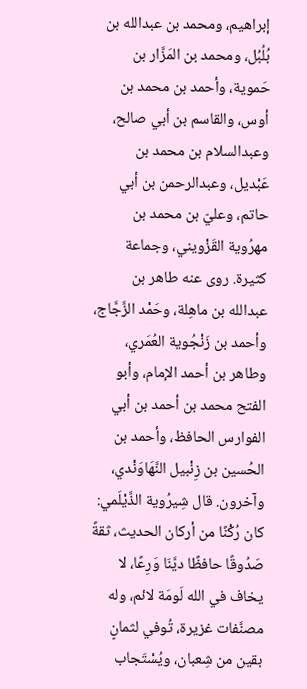إبراهيم، ومحمد بن عبدالله بن بُلُبُل، ومحمد بن المَزَّار بن حَموية، وأحمد بن محمد بن أوس، والقاسم بن أبي صالح، وعبدالسلام بن محمد بن عَبْديل، وعبدالرحمن بن أبي حاتم، وعليّ بن محمد بن مهرُوية القَزْويني، وجماعة كثيرة. روى عنه طاهر بن عبدالله بن ماهِلة، وحَمْد الزَّجَّاج، وأحمد بن زَنْجُوية العُمَري، وطاهر بن أحمد الإمام، وأبو الفتح محمد بن أحمد بن أبي الفوارس الحافظ، وأحمد بن الحُسين بن زِنْبيل النَّهَاوَنْدي، وآخرون. قال شِيرُوية الذَّيْلَمي: كان رُكْنًا من أركان الحديث، ثقةً صَدُوقًا حافظًا ديَّنَا وَرِعًا، لا يخاف في الله لَومَة لائم، وله مصنَّفات غزيرة، تُوفي لثمانٍ بقين من شِعبان، ويُسْتَجاب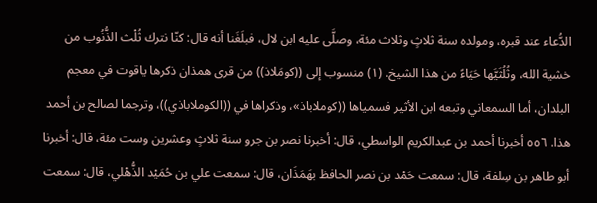الدُّعاء عند قبره، ومولده سنة ثلاثٍ وثلاث مئة، وصلَّى عليه ابن لال، فبلَغَنا أنه قال: كنّا نترك ثُلْث الذُّنُوب من خشية الله، وثُلُثَيَّها حَيَاءً من هذا الشيخ. (١) منسوب إلى ((كومَلاذ)) من قرى همذان ذكرها ياقوت في معجم البلدان، أما السمعاني وتبعه ابن الأثير فسمياها ((كوملاباذ»، وذكراها في ((الكوملاباذي))، وترجما لصالح بن أحمد هذا. ٥٥٦ أخبرنا أحمد بن عبدالكريم الواسطي، قال: أخبرنا نصر بن جرو سنة ثلاثٍ وعشرين وست مئة، قال: أخبرنا أبو طاهر بن سِلفة، قال: سمعت حَمْد بن نصر الحافظ بهَمَذَان، قال: سمعت علي بن حُمَيْد الذُّهْلي، قال: سمعت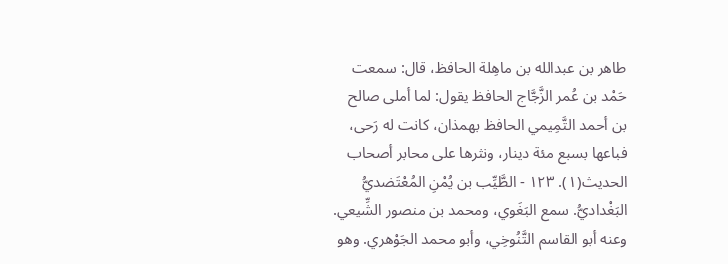طاهر بن عبدالله بن ماهِلة الحافظ، قال: سمعت حَمْد بن عُمر الزَّجَّاج الحافظ يقول: لما أملى صالح بن أحمد التَّمِيمي الحافظ بهمذان، كانت له رَحى، فباعها بسبع مئة دينار، ونثرها على محابر أصحاب الحديث(١). ١٢٣ - الطَّيِّب بن يُمْنِ المُعْتَضديُّ البَغْداديُّ. سمع البَغَوي، ومحمد بن منصور الشِّيعي. وعنه أبو القاسم التَّنُوخِي، وأبو محمد الجَوْهري. وهو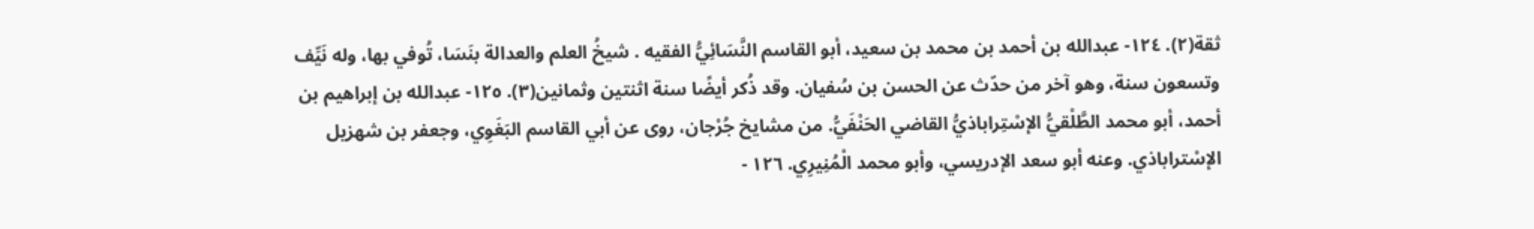ثقة(٢). ١٢٤- عبدالله بن أحمد بن محمد بن سعيد، أبو القاسم النَّسَائِيُّ الفقيه . شيخُ العلم والعدالة بنَسَا، تُوفي بها، وله نَيِّف وتسعون سنة، وهو آخر من حدّث عن الحسن بن سُفيان. وقد ذُكر أيضًا سنة اثنتين وثمانين(٣). ١٢٥- عبدالله بن إبراهيم بن أحمد، أبو محمد الطَّلْقيُّ الإسْتِراباذيُّ القاضي الحَنْفَيُّ. من مشايخ جُرْجان، روى عن أبي القاسم البَغَوِي، وجعفر بن شهزيل الإسْتراباذي. وعنه أبو سعد الإدريسي، وأبو محمد الْمُنِيرِي. ١٢٦ -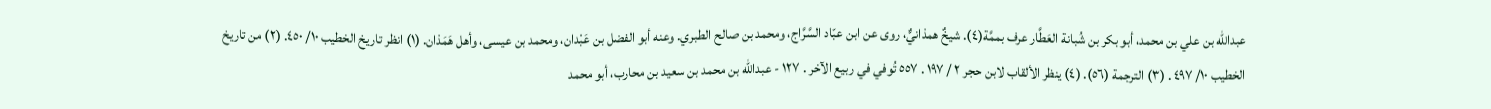عبدالله بن علي بن محمد، أبو بكر بن شُبانة العَطَّار عرف بممَّة(٤). شيخٌ همذانيٌّ، روى عن ابن عبّاد السَّرَّاج، ومحمد بن صالح الطبري. وعنه أبو الفضل بن عَبْدان، ومحمد بن عيسى، وأهل هَمَذان. (١) انظر تاريخ الخطيب ١٠/ ٤٥٠. (٢) من تاريخ الخطيب ١٠/ ٤٩٧ . (٣) الترجمة (٥٦). (٤) ينظر الألقاب لابن حجر ٢ / ١٩٧ . ٥٥٧ تُوفي في ربيع الآخر . ١٢٧ - عبدالله بن محمد بن سعيد بن محارب، أبو محمد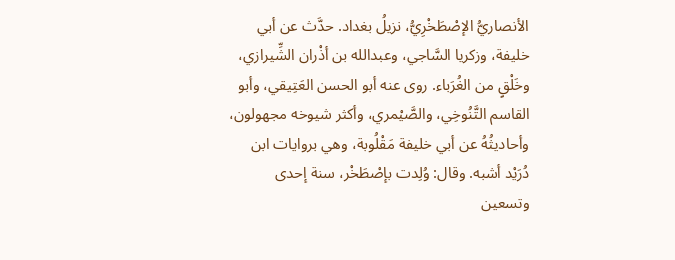الأنصاريُّ الإصْطَخْرِيُّ، نزیلُ بغداد. حدَّث عن أبي خليفة، وزكريا السَّاجي، وعبدالله بن أذْران الشِّيرازي، وخَلْقٍ من الغُرَباء. روى عنه أبو الحسن العَتِيقي، وأبو القاسم التَّنُوخِي، والصَّيْمري، وأكثر شيوخه مجهولون، وأحاديثُهُ عن أبي خليفة مَقْلُوبة، وهي بروايات ابن دُرَيْد أشبه. وقال: وُلِدت بإصْطَخْر، سنة إحدى وتسعين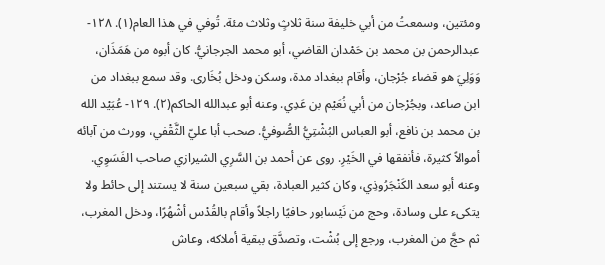ومئتين، وسمعتُ من أبي خليفة سنة ثلاثٍ وثلاث مئة. تُوفي في هذا العام(١). ١٢٨- عبدالرحمن بن محمد بن حَمْدان القاضي، أبو محمد الجرجانيُّ. كان أبوه من هَمَذَان، وَوَلِيَ هو قضاء جُرْجان، وأقام ببغداد مدة، وسكن ودخل بُخَارى. وقد سمع ببغداد من ابن صاعد، وبجُرْجان من أبي نُعَيْم بن عَدِي. وعنه أبو عبدالله الحاكم(٢). ١٢٩- عُبَيْد الله بن محمد بن نافع، أبو العباس البُشْتِيُّ الصُّوفيُّ. صحب أبا عليّ الثَّقْفي، وورث من آبائه أموالاً كثيرة، فأنفقها في الخَيْرِ. روى عن أحمد بن السَّرِي الشيرازي صاحب الفَسَوِي. وعنه أبو سعد الكَنْجَرُوذِي، وكان كثير العبادة، بقي سبعين سنة لا يستند إلى حائط ولا يتكىء على وسادة، وحج من نَيْسابور حافيًا راجلاً وأقام بالقُدْس أشْهُرًا، ودخل المغرب، ثم حجَّ من المغرب، ورجع إلى بُشْت، وتصدَّق ببقية أملاكه، وعاش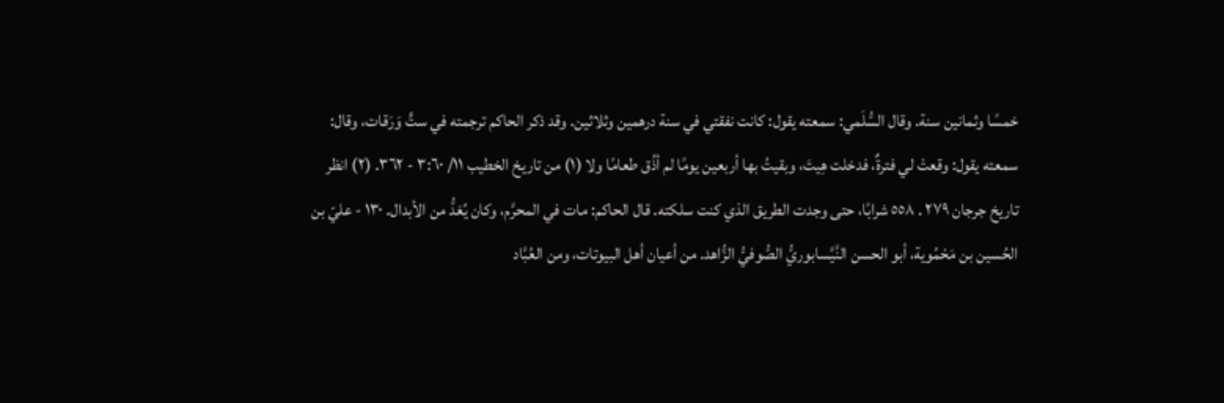خمسًا وثمانين سنة. وقال السُّلَمي: سمعته يقول: كانت نفقتي في سنة درهمين وثلاثين. وقد ذكر الحاكم ترجمته في ستٍّ وَرَقات، وقال: سمعته يقول: وقعتْ لي فترةٌ، فدخلت هِيتَ، وبقيتُ بها أربعين يومًا لم أذُق طعامًا ولا (١) من تاريخ الخطيب ١١/ ٣:٦٠ - ٣٦٢. (٢) انظر تاريخ جرجان ٢٧٩ . ٥٥٨ شرابًا، حتى وجدت الطريق الذي كنت سلكته. قال الحاكم: مات في المحرَّم، وكان يُعَدُّ من الأبدال. ١٣٠ - عليّ بن الحُسين بن مَحْمُوية، أبو الحسن النَّيَّسابوريُّ الصُّوفيُّ الزُّاهد. من أعيان أهل البيوتات، ومن العُبَّاد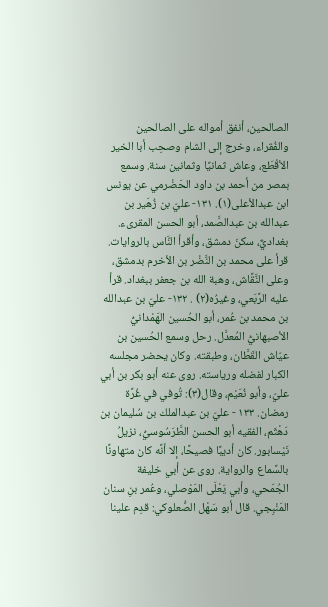الصالحين، أنفق أمواله على الصالحين والفُقراء، وخرج إلى الشام وصحِب أبا الخير الأقْطَع، وعاش ثمانيًا وثمانين سنة. وسمع بمصر من أحمد بن داود الحَضْرمي عن يونس ابن عبدالأعلى(١). ١٣١- عليّ بن زُهَير بن عبدالله بن عبدالصَّمد، أبو الحسن المقرىء. بغداديٌّ، سكنَ دمشق، وأقرأ النَّاس بالروايات. قرأ على محمد بن النَّضْر بن الأخرم بدمشق، وعلى النَّقَّاش، وهبة الله بن جعفر ببغداد. قرأ عليه الرَّبَعي، وغيرُه(٢) . ١٣٢- عليّ بن عبدالله بن محمد بن عُمر، أبو الحُسين الهَمْدانيُّ الأصبهانيُّ المُعدَّل. رحل وسمع الحُسين بن عيّاش القَطَّان، وطبقته. وكان يحضر مجلسه الكبار لفضله ورياسته. روى عنه أبو بكر بن أبي عليّ، وأبو نُعَيْم، وقال(٣): تُوفي في غُرَّة رمضان. ١٣٣ - عليّ بن عبدالملك بن سُليمان بن دَهْثَم، الفقيه أبو الحسن الطَّرَسُوسيُّ، نزیلُ نَیْسابور. كان أديبًا فصيحًا، إلا أنَّه كان متهاونًا بالسَّماع والرواية. روى عن أبي خليفة الجُمَحي، وأبي يَعْلَى المَوْصلي، وعُمر بنِ سنان المَنْبِجي. قال أبو سَهْل الصُّعلوكي: قدِم علينا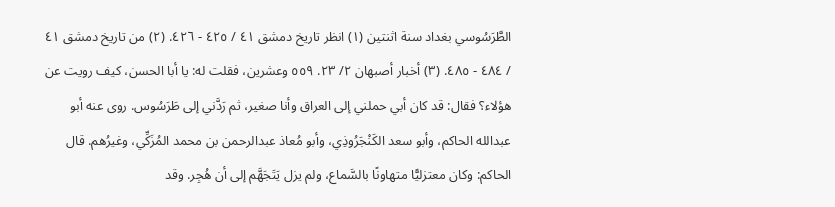الطَّرَسُوسي بغداد سنة اثنتين (١) انظر تاريخ دمشق ٤١ / ٤٢٥ - ٤٢٦. (٢) من تاريخ دمشق ٤١ / ٤٨٤ - ٤٨٥. (٣) أخبار أصبهان ٢/ ٢٣. ٥٥٩ وعشرين، فقلت له: يا أبا الحسن، كيف رويت عن هؤلاء؟ فقال: قد كان أبي حملني إلى العراق وأنا صغير، ثم رَدَّني إلى طَرَسُوس. روى عنه أبو عبدالله الحاكم، وأبو سعد الكَنْجَرُوذِي، وأبو مُعاذ عبدالرحمن بن محمد المُزَكِّي، وغيرُهم. قال الحاكم: وكان معتزليًّا متهاونًا بالسَّماع، ولم يزل يَتَجَهَّم إلى أن هُجِر. وقد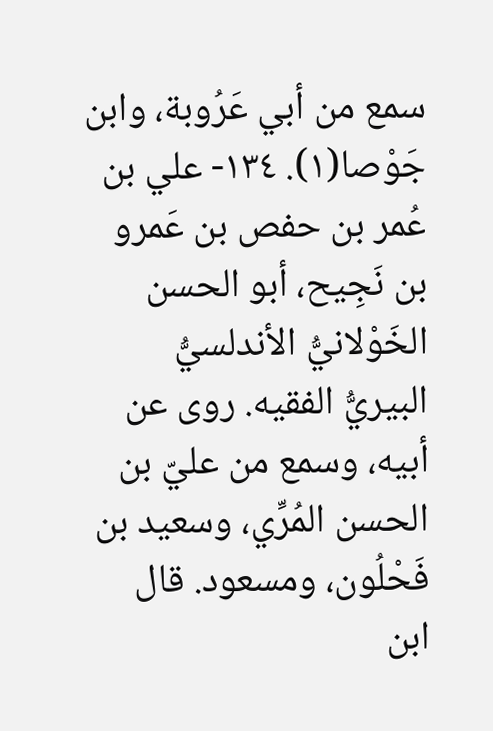سمع من أبي عَرُوبة، وابن جَوْصا(١). ١٣٤- علي بن عُمر بن حفص بن عَمرو بن نَجِيح، أبو الحسن الخَوْلانيُّ الأندلسيُّ البیريُّ الفقیه. روى عن أبيه، وسمع من عليّ بن الحسن المُرِّي، وسعيد بن فَحْلُون، ومسعود. قال ابن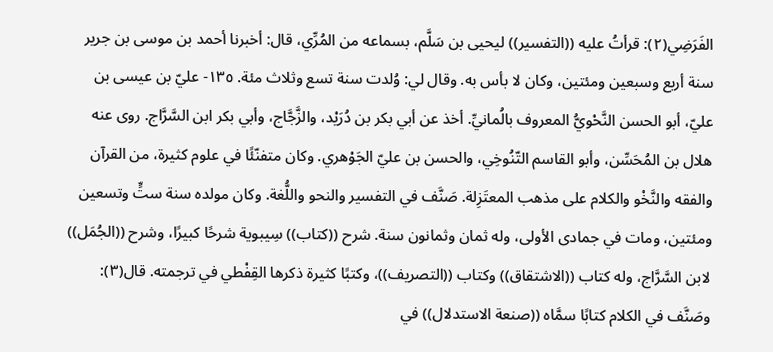الفَرَضِي(٢): قرأتُ عليه ((التفسير)) ليحيى بن سَلَّم، بسماعه من المُرِّي، قال: أخبرنا أحمد بن موسى بن جرير سنة أربع وسبعين ومئتین، وکان لا بأس به. وقال لي: وُلدت سنة تسع وثلاث مئة. ١٣٥- عليّ بن عيسى بن عليّ، أبو الحسن النَّحْويُّ المعروف بالُمانيِّ. أخذ عن أبي بكر بن دُرَيْد، والزَّجَّاج، وأبي بكر ابن السَّرَّاج. روى عنه هلال بن المُحَسِّن، وأبو القاسم التّنُوخِي، والحسن بن عليّ الجَوْهري. وكان متفنّئًا في علوم كثيرة، من القرآن والفقه والنَّخْو والكلام على مذهب المعتَزِلة. صَنَّف في التفسير والنحو واللُّغة. وكان مولده سنة ستٍّ وتسعين ومئتين، ومات في جمادى الأولى، وله ثمان وثمانون سنة. شرح ((كتاب)) سِيبوية شرحًا كبيرًا، وشرح ((الجُمَل)) لابن السَّرَّاج، وله كتاب ((الاشتقاق)) وكتاب ((التصريف))، وكتبًا كثيرة ذكرها القِفْطي في ترجمته. قال(٣): وصَنَّف في الكلام كتابًا سمَّاه ((صنعة الاستدلال)) في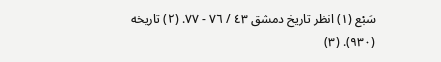سَبْع (١) انظر تاريخ دمشق ٤٣ / ٧٦ - ٧٧. (٢) تاريخه (٩٣٠). (٣)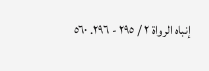إنباه الرواة ٢ / ٢٩٥ - ٢٩٦. ٥٦٠